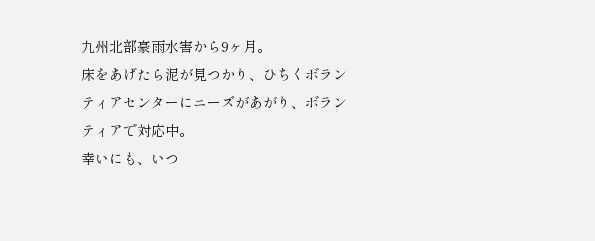九州北部豪雨水害から9ヶ月。
床をあげたら泥が見つかり、ひちくボランティアセンターにニーズがあがり、ボランティアで対応中。
幸いにも、いつ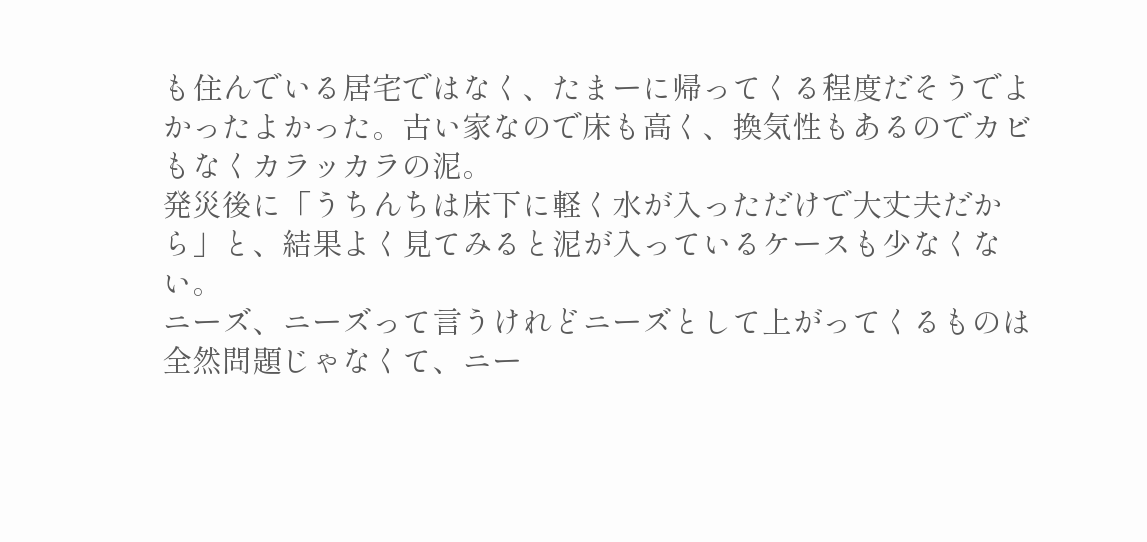も住んでいる居宅ではなく、たまーに帰ってくる程度だそうでよかったよかった。古い家なので床も高く、換気性もあるのでカビもなくカラッカラの泥。
発災後に「うちんちは床下に軽く水が入っただけで大丈夫だから」と、結果よく見てみると泥が入っているケースも少なくない。
ニーズ、ニーズって言うけれどニーズとして上がってくるものは全然問題じゃなくて、ニー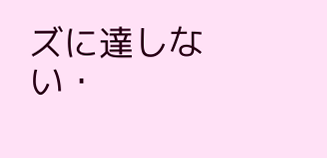ズに達しない・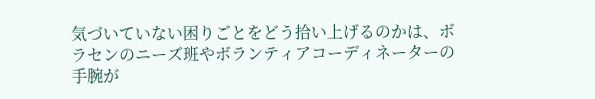気づいていない困りごとをどう拾い上げるのかは、ボラセンのニーズ班やボランティアコーディネーターの手腕が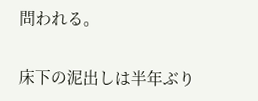問われる。

床下の泥出しは半年ぶり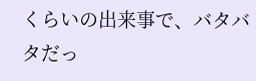くらいの出来事で、バタバタだっ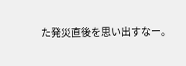た発災直後を思い出すなー。